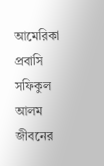আমেরিকা প্রবাসি সফিকুল আলম জীবনের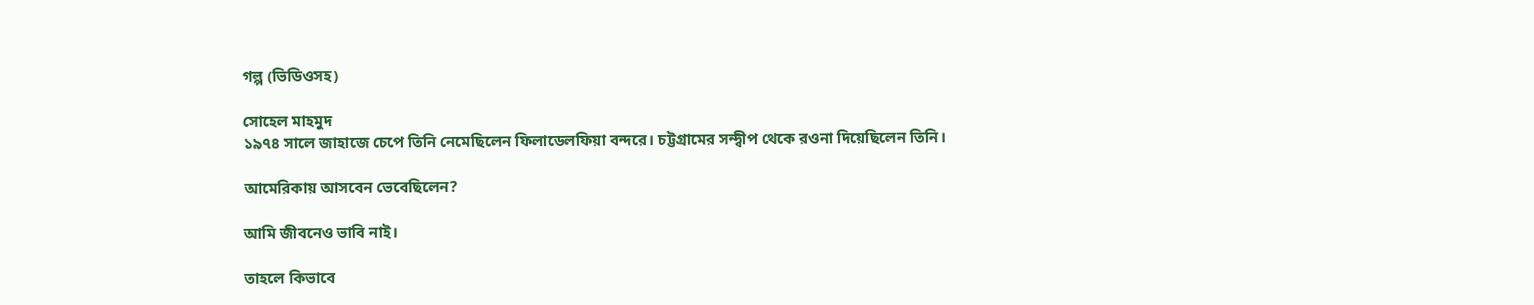গল্প (ভিডিওসহ)

সোহেল মাহমুদ
১৯৭৪ সালে জাহাজে চেপে তিনি নেমেছিলেন ফিলাডেলফিয়া বন্দরে। চট্টগ্রামের সন্দ্বীপ থেকে রওনা দিয়েছিলেন তিনি।

আমেরিকায় আসবেন ভেবেছিলেন?

আমি জীবনেও ভাবি নাই।

তাহলে কিভাবে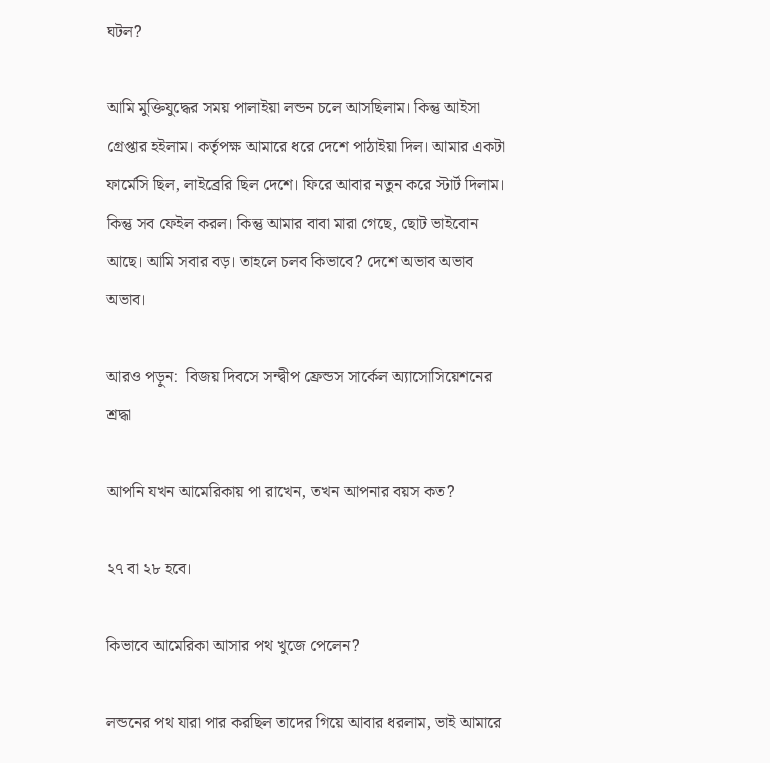ঘটল?

আমি মুক্তিযুদ্ধের সময় পালাইয়া লন্ডন চলে আসছিলাম। কিন্তু আইসা গ্রেপ্তার হইলাম। কর্তৃপক্ষ আমারে ধরে দেশে পাঠাইয়া দিল। আমার একটা ফার্মেসি ছিল, লাইব্রেরি ছিল দেশে। ফিরে আবার নতুন করে স্টার্ট দিলাম। কিন্তু সব ফেইল করল। কিন্তু আমার বাবা মারা গেছে, ছোট ভাইবোন আছে। আমি সবার বড়। তাহলে চলব কিভাবে? দেশে অভাব অভাব অভাব।

আরও পড়ুন:  বিজয় দিবসে সন্দ্বীপ ফ্রেন্ডস সার্কেল অ্যাসোসিয়েশনের শ্রদ্ধা

আপনি যখন আমেরিকায় পা রাখেন, তখন আপনার বয়স কত?

২৭ বা ২৮ হবে।

কিভাবে আমেরিকা আসার পথ খুজে পেলেন?

লন্ডনের পথ যারা পার করছিল তাদের গিয়ে আবার ধরলাম, ভাই আমারে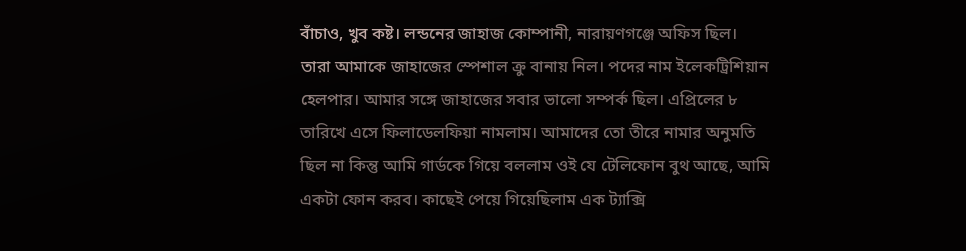বাঁচাও, খুব কষ্ট। লন্ডনের জাহাজ কোম্পানী, নারায়ণগঞ্জে অফিস ছিল।  তারা আমাকে জাহাজের স্পেশাল ক্রু বানায় নিল। পদের নাম ইলেকট্রিশিয়ান হেলপার। আমার সঙ্গে জাহাজের সবার ভালো সম্পর্ক ছিল। এপ্রিলের ৮ তারিখে এসে ফিলাডেলফিয়া নামলাম। আমাদের তো তীরে নামার অনুমতি ছিল না কিন্তু আমি গার্ডকে গিয়ে বললাম ওই যে টেলিফোন বুথ আছে, আমি একটা ফোন করব। কাছেই পেয়ে গিয়েছিলাম এক ট্যাক্সি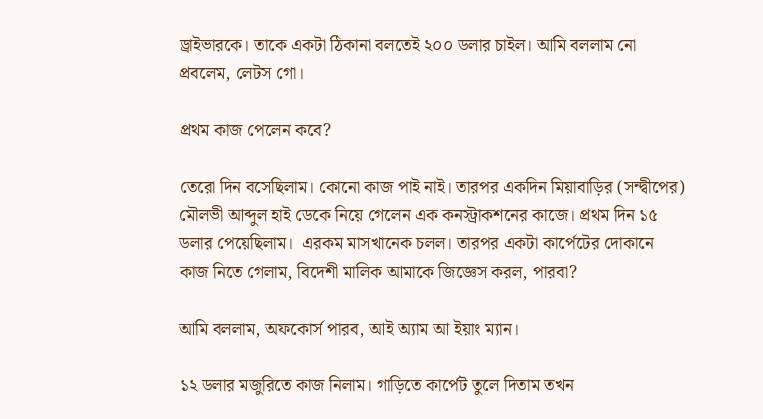ড্রাইভারকে। তাকে একটা ঠিকানা বলতেই ২০০ ডলার চাইল। আমি বললাম নো প্রবলেম, লেটস গো।

প্রথম কাজ পেলেন কবে?

তেরো দিন বসেছিলাম। কোনো কাজ পাই নাই। তারপর একদিন মিয়াবাড়ির (সন্দ্বীপের) মৌলভী আব্দুল হাই ডেকে নিয়ে গেলেন এক কনস্ট্রাকশনের কাজে। প্রথম দিন ১৫ ডলার পেয়েছিলাম।  এরকম মাসখানেক চলল। তারপর একটা কার্পেটের দোকানে কাজ নিতে গেলাম, বিদেশী মালিক আমাকে জিজ্ঞেস করল, পারবা?

আমি বললাম, অফকোর্স পারব, আই অ্যাম আ ইয়াং ম্যান।

১২ ডলার মজুরিতে কাজ নিলাম। গাড়িতে কার্পেট তুলে দিতাম তখন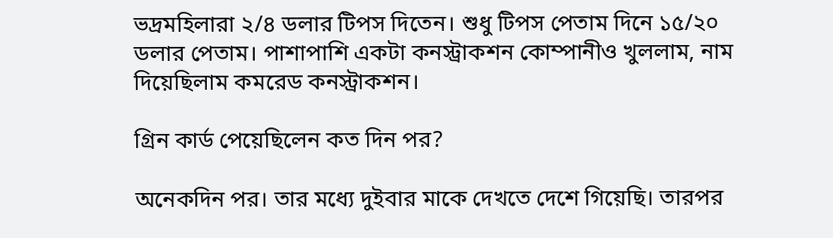ভদ্রমহিলারা ২/৪ ডলার টিপস দিতেন। শুধু টিপস পেতাম দিনে ১৫/২০ ডলার পেতাম। পাশাপাশি একটা কনস্ট্রাকশন কোম্পানীও খুললাম, নাম দিয়েছিলাম কমরেড কনস্ট্রাকশন।

গ্রিন কার্ড পেয়েছিলেন কত দিন পর?

অনেকদিন পর। তার মধ্যে দুইবার মাকে দেখতে দেশে গিয়েছি। তারপর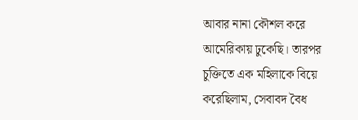আবার নানা কৌশল করে আমেরিকায় ঢুকেছি। তারপর চুক্তিতে এক মহিলাকে বিয়ে করেছিলাম, সেবাবদ বৈধ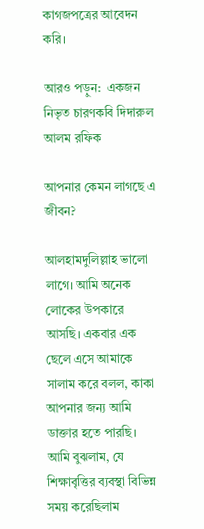কাগজপত্রের আবেদন করি।

আরও পড়ুন:  একজন নিভৃত চারণকবি দিদারুল আলম রফিক

আপনার কেমন লাগছে এ জীবন?

আলহামদুলিল্লাহ ভালো লাগে। আমি অনেক লোকের উপকারে আসছি। একবার এক ছেলে এসে আমাকে সালাম করে বলল, কাকা আপনার জন্য আমি ডাক্তার হতে পারছি। আমি বুঝলাম, যে শিক্ষাবৃত্তির ব্যবস্থা বিভিন্ন সময় করেছিলাম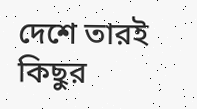দেশে তারই কিছুর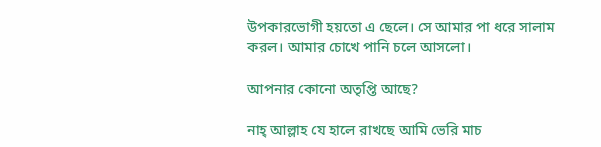উপকারভোগী হয়তো এ ছেলে। সে আমার পা ধরে সালাম করল। আমার চোখে পানি চলে আসলো।

আপনার কোনো অতৃপ্তি আছে?

নাহ্‌ আল্লাহ যে হালে রাখছে আমি ভেরি মাচ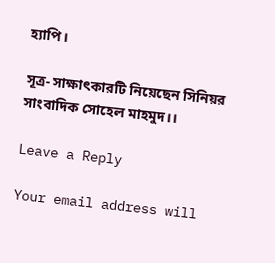হ্যাপি।

সূত্র- সাক্ষাৎকারটি নিয়েছেন সিনিয়র সাংবাদিক সোহেল মাহমুদ।।

Leave a Reply

Your email address will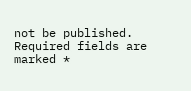not be published. Required fields are marked *